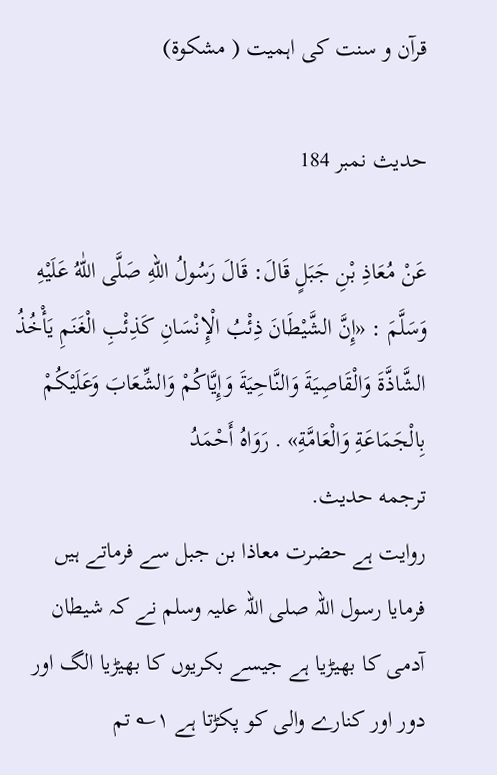قرآن و سنت کی اہمیت ( مشکوۃ)

حدیث نمبر 184

عَنْ مُعَاذِ بْنِ جَبَلٍ قَالَ: قَالَ رَسُولُ اللهِ صَلَّى اللّٰهُ عَلَيْهِ وَسَلَّمَ : «إِنَّ الشَّيْطَانَ ذِئْبُ الْإِنْسَانِ كَذِئْبِ الْغَنَمِ يَأْخُذُ الشَّاذَّةَ وَالْقَاصِيَةَ وَالنَّاحِيَةَ وَإِيَّاكُمْ وَالشِّعَابَ وَعَلَيْكُمْ بِالْجَمَاعَةِ وَالْعَامَّةِ» . رَوَاهُ أَحْمَدُ
ترجمه حديث.
روایت ہے حضرت معاذا بن جبل سے فرماتے ہیں فرمایا رسول اللہ صلی اللہ علیہ وسلم نے کہ شیطان آدمی کا بھیڑیا ہے جیسے بکریوں کا بھیڑیا الگ اور دور اور کنارے والی کو پکڑتا ہے ۱؎ تم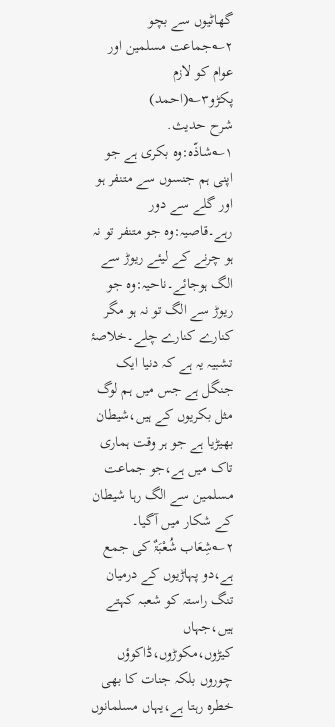گھاٹیوں سے بچو ۲؎جماعت مسلمین اور عوام کو لازم پکڑو۳؎(احمد)
شرح حديث.
۱؎شاذّہ:وہ بکری ہے جو اپنی ہم جنسوں سے متنفر ہو اور گلے سے دور رہے۔قاصیہ:وہ جو متنفر تو نہ ہو چرنے کے لیئے ریوڑ سے الگ ہوجائے۔ناحیہ:وہ جو ریوڑ سے الگ تو نہ ہو مگر کنارے کنارے چلے۔خلاصۂ تشبیہ یہ ہے کہ دنیا ایک جنگل ہے جس میں ہم لوگ مثل بکریوں کے ہیں،شیطان بھیڑیا ہے جو ہر وقت ہماری تاک میں ہے،جو جماعت مسلمین سے الگ رہا شیطان کے شکار میں آگیا۔
۲؎شِعَاب شُعْبَۃٌ کی جمع ہے،دو پہاڑیوں کے درمیان تنگ راستہ کو شعبہ کہتے ہیں،جہاں کیڑوں،مکوڑوں،ڈاکوؤں چوروں بلکہ جنات کا بھی خطرہ رہتا ہے،یہاں مسلمانوں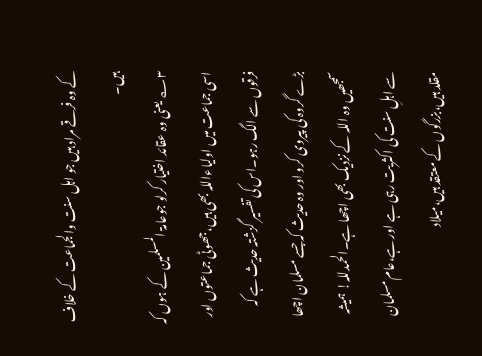کے وہ فرقے مراد ہیں جو اہل سنت والجماعت کے خلاف ہیں۔
۳؎ یعنی وہ عقائد اختیار کرلو جوعامۃ المسلمین کے ہوں کہ اسی جماعت میں اولیاءاللہ بھی ہیں،جھوٹی جماعتوں اور فرقوں سے الگ رہو۔اس کی تفسیر گزشتہ حدیث ہے کہ بڑے گروہ کی پیروی کرو اور وہ حدیث کہ جسے مسلمان اچھا سمجھیں وہ اللہ کے نزدیک بھی اچھا ہے۔الحمدللہ! ہمیشہ سے اہلِ سنت کی اکثریت رہی ہے اور ہے،عام مسلمان مقلد ہیں،بزرگوں کے معتقد ہیں،میلاد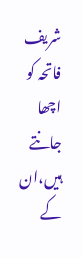شریف فاتحہ کو اچھا جانتے ہیں،ان کے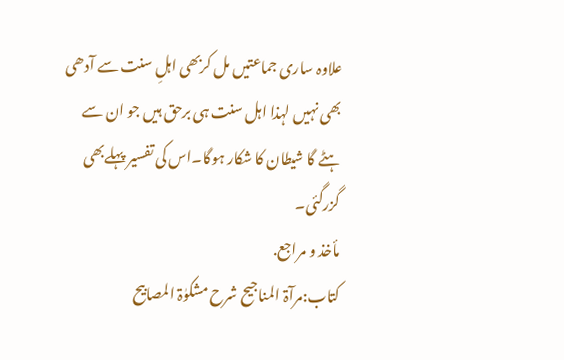علاوہ ساری جماعتیں مل کربھی اہلِ سنت سے آدھی بھی نہیں لہذا اہل سنت ہی برحق ہیں جو ان سے ہٹے گا شیطان کا شکار ہوگا۔اس کی تفسیر پہلےبھی گزرگئی۔
مأخذ و مراجع.
کتاب:مرآۃ المناجیح شرح مشکوٰۃ المصابیح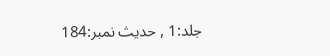جلد:1 , حدیث نمبر:184